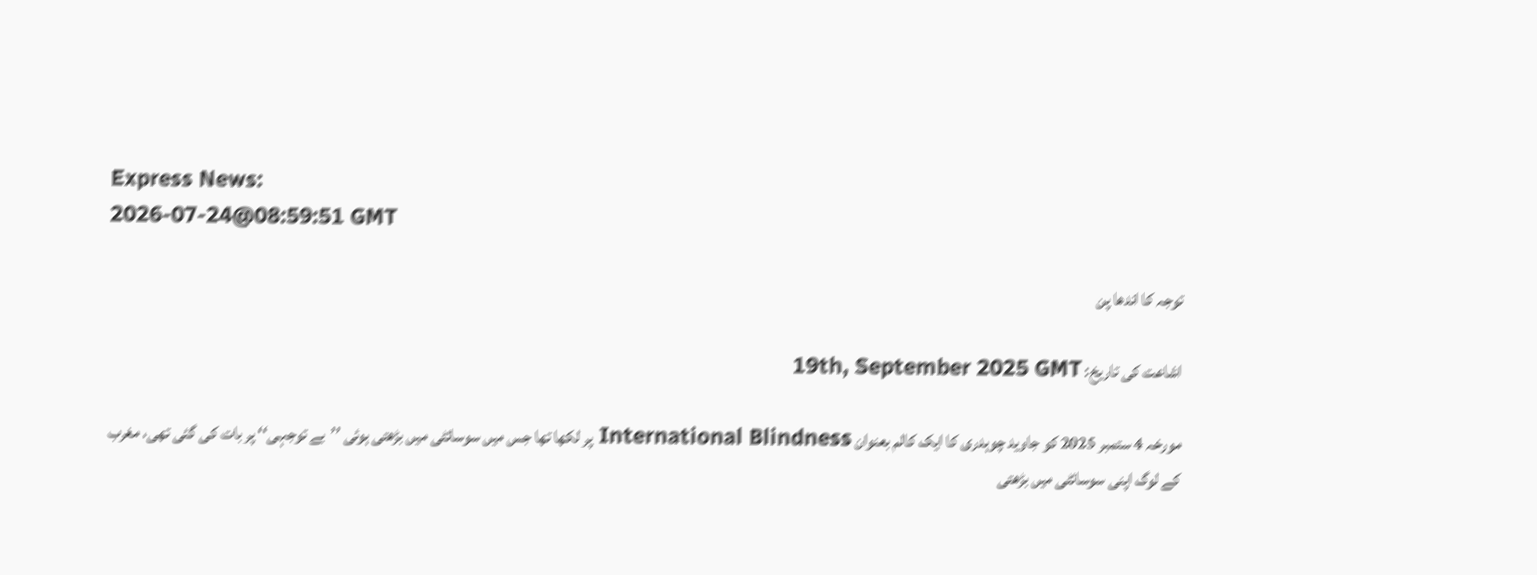Express News:
2026-07-24@08:59:51 GMT

توجہ کا اندھا پن

اشاعت کی تاریخ: 19th, September 2025 GMT

مورخہ 4 ستمبر 2025 کو جاوید چوہدری کا ایک کالم بعنوان International Blindness پر لکھا تھا جس میں سوسائٹی میں بڑھتی ہوئی ’’بے توجہی‘‘ پر بات کی گئی تھی، مغرب کے لوگ اپنی سوسائٹی میں بڑھتی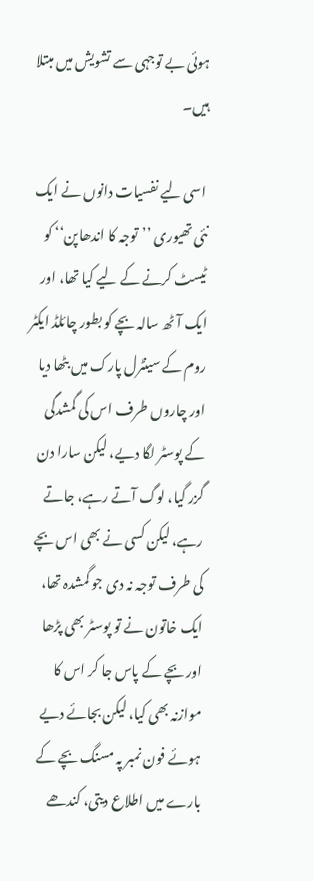ہوئی بے توجہی سے تشویش میں مبتلا ہیں۔

 اسی لیے نفسیات دانوں نے ایک نئی تھیوری ’’توجہ کا اندھاپن‘‘ کو ٹیسٹ کرنے کے لیے کیا تھا، اور ایک آٹھ سالہ بچے کو بطور چائلڈ ایکٹر روم کے سینٹرل پارک میں بٹھا دیا اور چاروں طرف اس کی گمشدگی کے پوسٹر لگا دیے، لیکن سارا دن گزر گیا، لوگ آتے رہے، جاتے رہے، لیکن کسی نے بھی اس بچے کی طرف توجہ نہ دی جو گمشدہ تھا، ایک خاتون نے تو پوسٹر بھی پڑھا اور بچے کے پاس جا کر اس کا موازنہ بھی کیا، لیکن بجائے دیے ہوئے فون نمبر پہ مسنگ بچے کے بارے میں اطلاع دیتی، کندھے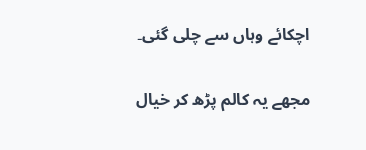اچکائے وہاں سے چلی گئی۔

مجھے یہ کالم پڑھ کر خیال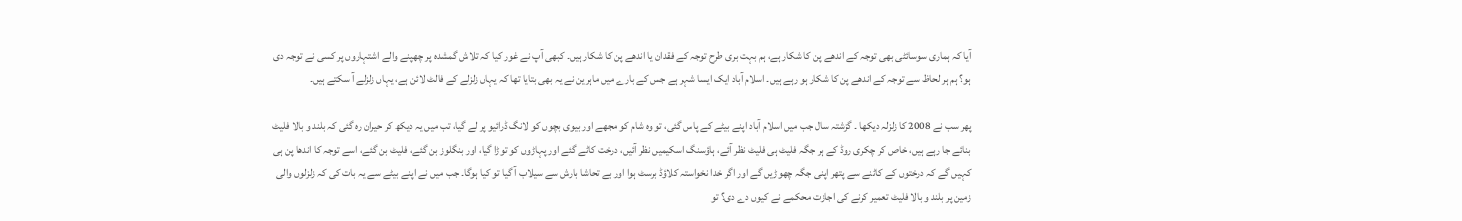آیا کہ ہماری سوسائٹی بھی توجہ کے اندھے پن کا شکار ہے، ہم بہت بری طرح توجہ کے فقدان یا اندھے پن کا شکار ہیں۔ کبھی آپ نے غور کیا کہ تلاش گمشدہ پر چھپنے والے اشتہاروں پر کسی نے توجہ دی ہو؟ ہم ہر لحاظ سے توجہ کے اندھے پن کا شکار ہو رہے ہیں۔ اسلام آباد ایک ایسا شہر ہے جس کے بارے میں ماہرین نے یہ بھی بتایا تھا کہ یہاں زلزلے کے فالٹ لائن ہے، یہاں زلزلے آ سکتے ہیں۔

پھر سب نے 2008 کا زلزلہ دیکھا ۔ گزشتہ سال جب میں اسلام آباد اپنے بیٹے کے پاس گئی، تو وہ شام کو مجھے اور بیوی بچوں کو لانگ ڈرائیو پر لے گیا، تب میں یہ دیکھ کر حیران رہ گئی کہ بلند و بالا فلیٹ بنائے جا رہے ہیں، خاص کر چکری روڈ کے ہر جگہ فلیٹ ہی فلیٹ نظر آئے، ہاؤسنگ اسکیمیں نظر آئیں، درخت کاٹے گئے اور پہاڑوں کو توڑا گیا، اور بنگلوز بن گئے، فلیٹ بن گئے، اسے توجہ کا اندھا پن ہی کہیں گے کہ درختوں کے کاٹنے سے پتھر اپنی جگہ چھوڑیں گے اور اگر خدا نخواستہ کلاؤڈ برسٹ ہوا اور بے تحاشا بارش سے سیلاب آ گیا تو کیا ہوگا۔ جب میں نے اپنے بیٹے سے یہ بات کی کہ زلزلوں والی زمین پر بلند و بالا فلیٹ تعمیر کرنے کی اجازت محکمے نے کیوں دے دی؟ تو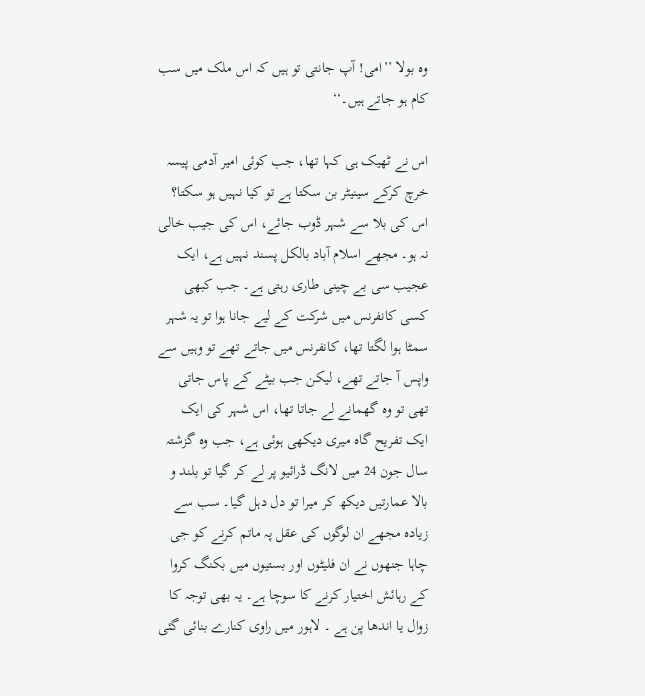وہ بولا ’’امی! آپ جانتی تو ہیں کہ اس ملک میں سب کام ہو جاتے ہیں۔‘‘

اس نے ٹھیک ہی کہا تھا، جب کوئی امیر آدمی پیسہ خرچ کرکے سینیٹر بن سکتا ہے تو کیا نہیں ہو سکتا؟ اس کی بلا سے شہر ڈوب جائے، اس کی جیب خالی نہ ہو۔ مجھے اسلام آباد بالکل پسند نہیں ہے، ایک عجیب سی بے چینی طاری رہتی ہے۔ جب کبھی کسی کانفرنس میں شرکت کے لیے جانا ہوا تو یہ شہر سمٹا ہوا لگتا تھا، کانفرنس میں جاتے تھے تو وہیں سے واپس آ جاتے تھے، لیکن جب بیٹے کے پاس جاتی تھی تو وہ گھمانے لے جاتا تھا، اس شہر کی ایک ایک تفریح گاہ میری دیکھی ہوئی ہے، جب وہ گزشتہ سال جون 24 میں لانگ ڈرائیو پر لے کر گیا تو بلند و بالا عمارتیں دیکھ کر میرا تو دل دہل گیا۔ سب سے زیادہ مجھے ان لوگوں کی عقل پہ ماتم کرنے کو جی چاہا جنھوں نے ان فلیٹوں اور بستیوں میں بکنگ کروا کے رہائش اختیار کرنے کا سوچا ہے۔ یہ بھی توجہ کا زوال یا اندھا پن ہے ۔ لاہور میں راوی کنارے بنائی گئی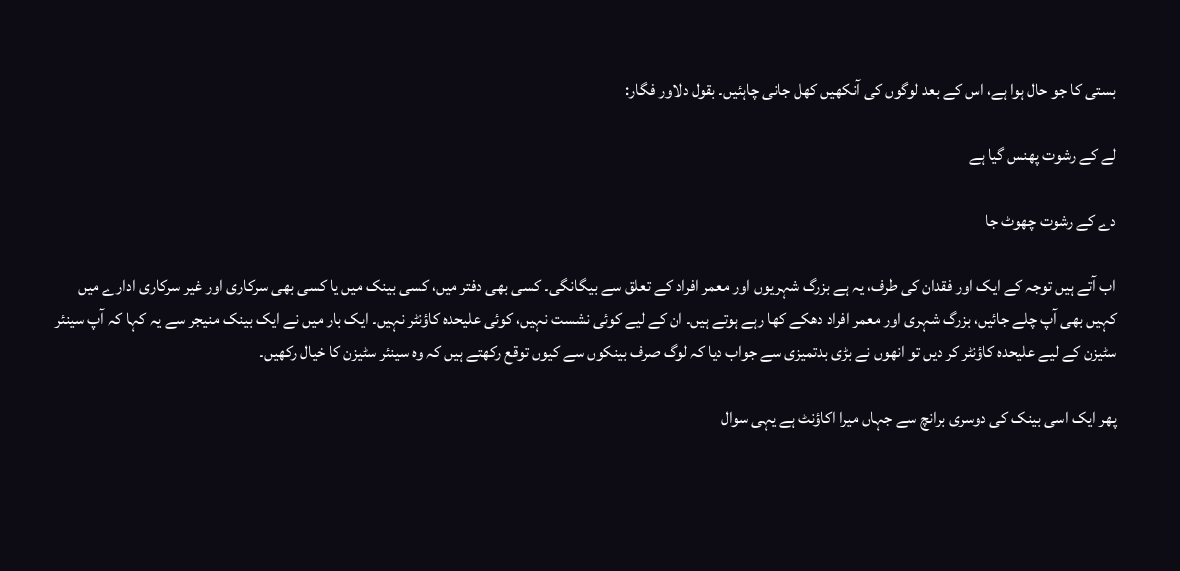بستی کا جو حال ہوا ہے، اس کے بعد لوگوں کی آنکھیں کھل جانی چاہئیں۔ بقول دلاور فگار:

لے کے رشوت پھنس گیا ہے

دے کے رشوت چھوٹ جا

اب آتے ہیں توجہ کے ایک اور فقدان کی طرف، یہ ہے بزرگ شہریوں اور معمر افراد کے تعلق سے بیگانگی۔ کسی بھی دفتر میں، کسی بینک میں یا کسی بھی سرکاری اور غیر سرکاری ادارے میں کہیں بھی آپ چلے جائیں، بزرگ شہری اور معمر افراد دھکے کھا رہے ہوتے ہیں۔ ان کے لیے کوئی نشست نہیں، کوئی علیحدہ کاؤنٹر نہیں۔ ایک بار میں نے ایک بینک منیجر سے یہ کہا کہ آپ سینئر سٹیزن کے لیے علیحدہ کاؤنٹر کر دیں تو انھوں نے بڑی بدتمیزی سے جواب دیا کہ لوگ صرف بینکوں سے کیوں توقع رکھتے ہیں کہ وہ سینئر سٹیزن کا خیال رکھیں۔

پھر ایک اسی بینک کی دوسری برانچ سے جہاں میرا اکاؤنٹ ہے یہی سوال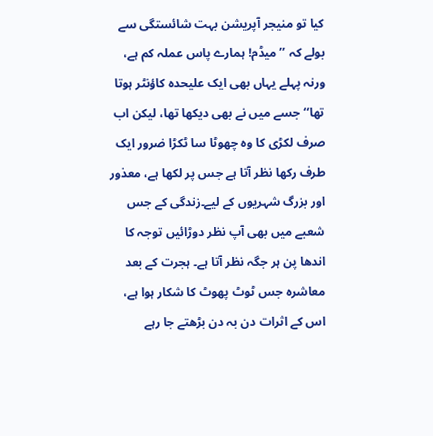کیا تو منیجر آپریشن بہت شائستگی سے بولے کہ ’’میڈم! ہمارے پاس عملہ کم ہے، ورنہ پہلے یہاں بھی ایک علیحدہ کاؤنٹر ہوتا تھا‘‘ جسے میں نے بھی دیکھا تھا، لیکن اب صرف لکڑی کا وہ چھوٹا سا ٹکڑا ضرور ایک طرف رکھا نظر آتا ہے جس پر لکھا ہے، معذور اور بزرگ شہریوں کے لیے۔زندگی کے جس شعبے میں بھی آپ نظر دوڑائیں توجہ کا اندھا پن ہر جگہ نظر آتا ہے۔ ہجرت کے بعد معاشرہ جس ٹوٹ پھوٹ کا شکار ہوا ہے، اس کے اثرات دن بہ دن بڑھتے جا رہے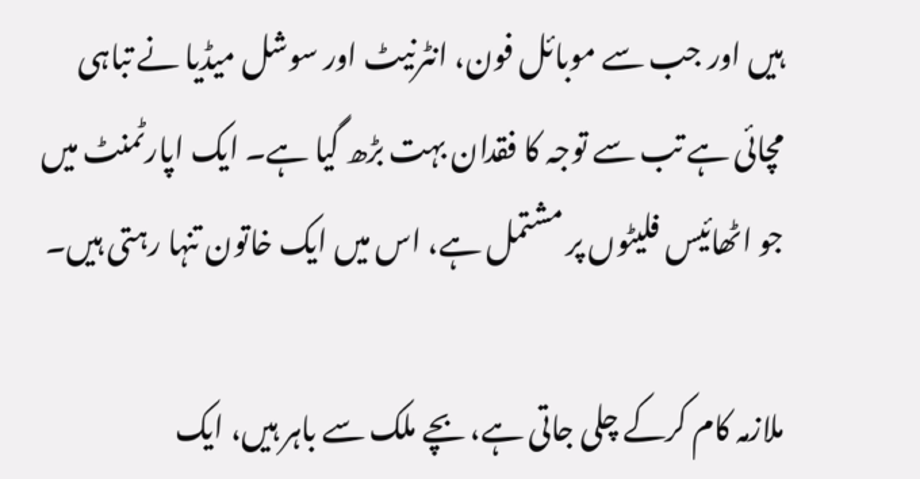ہیں اور جب سے موبائل فون، انٹرنیٹ اور سوشل میڈیا نے تباہی مچائی ہے تب سے توجہ کا فقدان بہت بڑھ گیا ہے۔ ایک اپارٹمنٹ میں جو اٹھائیس فلیٹوں پر مشتمل ہے، اس میں ایک خاتون تنہا رہتی ہیں۔

ملازمہ کام کرکے چلی جاتی ہے، بچے ملک سے باہر ہیں، ایک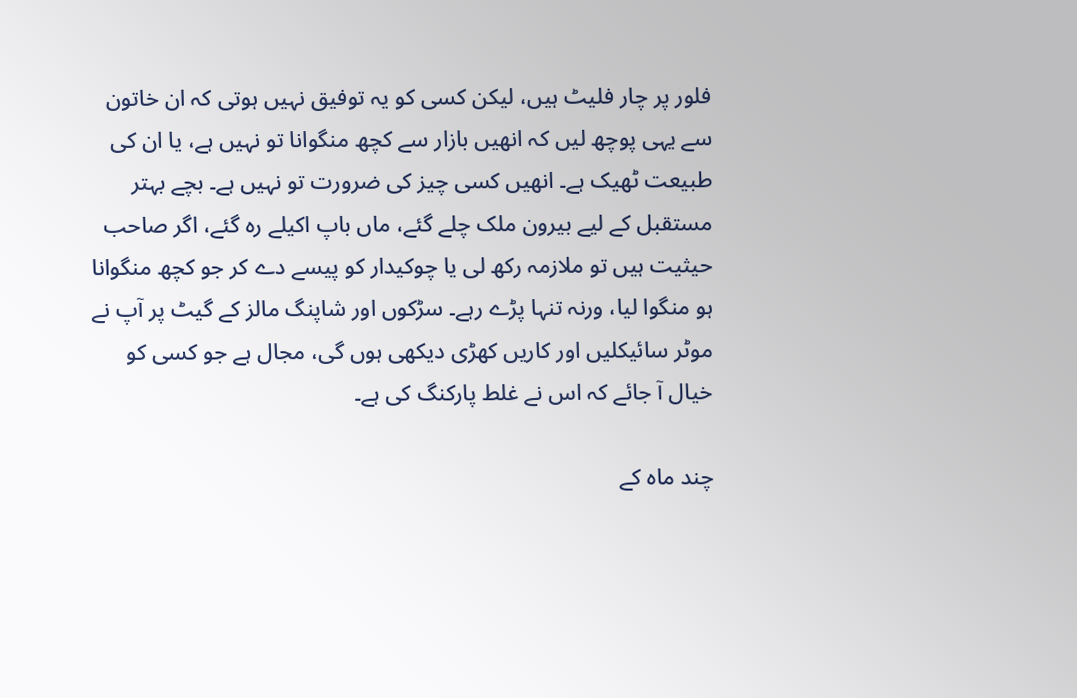فلور پر چار فلیٹ ہیں، لیکن کسی کو یہ توفیق نہیں ہوتی کہ ان خاتون سے یہی پوچھ لیں کہ انھیں بازار سے کچھ منگوانا تو نہیں ہے، یا ان کی طبیعت ٹھیک ہے۔ انھیں کسی چیز کی ضرورت تو نہیں ہے۔ بچے بہتر مستقبل کے لیے بیرون ملک چلے گئے، ماں باپ اکیلے رہ گئے، اگر صاحب حیثیت ہیں تو ملازمہ رکھ لی یا چوکیدار کو پیسے دے کر جو کچھ منگوانا ہو منگوا لیا، ورنہ تنہا پڑے رہے۔ سڑکوں اور شاپنگ مالز کے گیٹ پر آپ نے موٹر سائیکلیں اور کاریں کھڑی دیکھی ہوں گی، مجال ہے جو کسی کو خیال آ جائے کہ اس نے غلط پارکنگ کی ہے۔

چند ماہ کے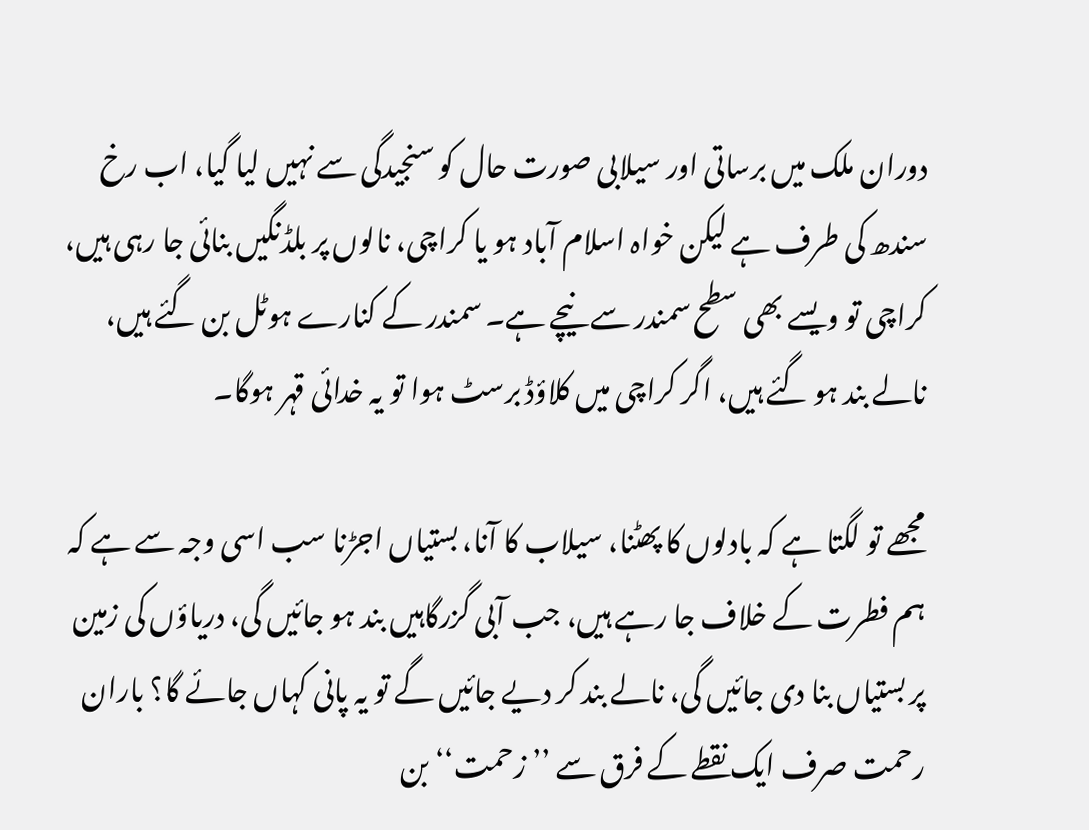دوران ملک میں برساتی اور سیلابی صورت حال کو سنجیدگی سے نہیں لیا گیا، اب رخ سندھ کی طرف ہے لیکن خواہ اسلام آباد ہو یا کراچی، نالوں پر بلڈنگیں بنائی جا رہی ہیں، کراچی تو ویسے بھی سطح سمندر سے نیچے ہے۔ سمندر کے کنارے ہوٹل بن گئے ہیں، نالے بند ہو گئے ہیں، اگر کراچی میں کلاؤڈ برسٹ ہوا تو یہ خدائی قہر ہوگا۔

مجھے تو لگتا ہے کہ بادلوں کا پھٹنا، سیلاب کا آنا، بستیاں اجڑنا سب اسی وجہ سے ہے کہ ہم فطرت کے خلاف جا رہے ہیں، جب آبی گزرگاہیں بند ہو جائیں گی، دریاؤں کی زمین پر بستیاں بنا دی جائیں گی، نالے بند کر دیے جائیں گے تو یہ پانی کہاں جائے گا؟ باران رحمت صرف ایک نقطے کے فرق سے ’’ زحمت‘‘ بن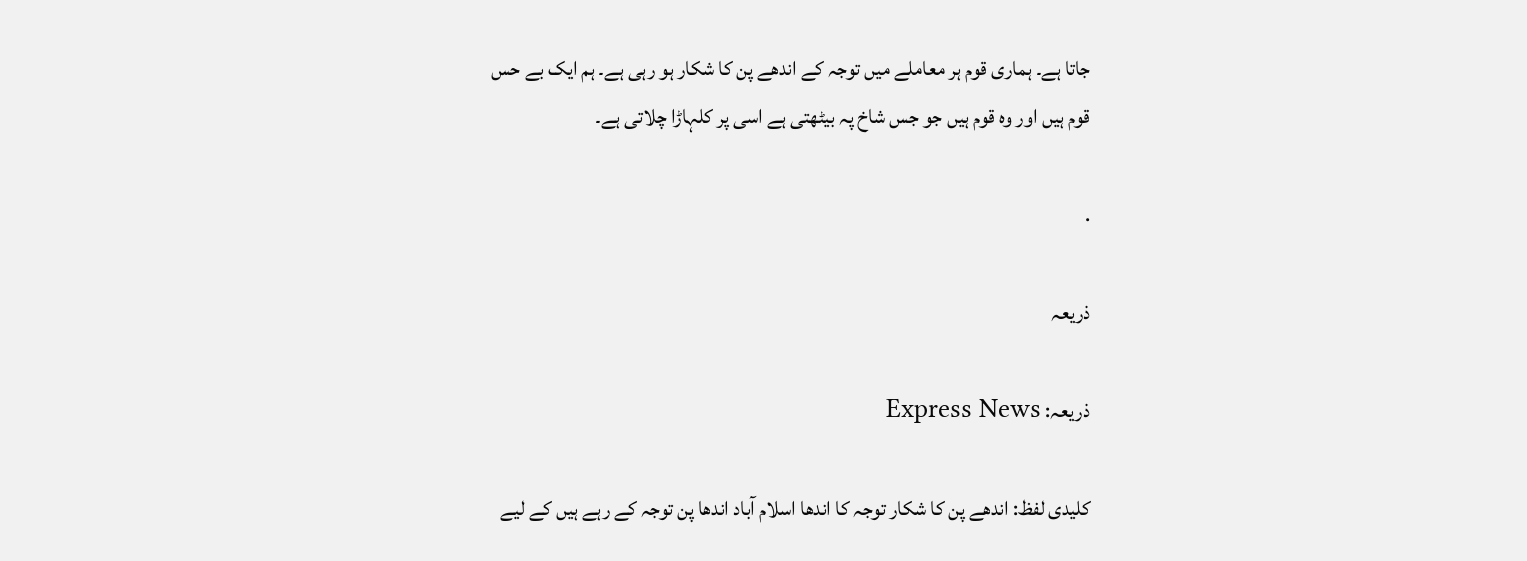جاتا ہے۔ ہماری قوم ہر معاملے میں توجہ کے اندھے پن کا شکار ہو رہی ہے۔ ہم ایک بے حس قوم ہیں اور وہ قوم ہیں جو جس شاخ پہ بیٹھتی ہے اسی پر کلہاڑا چلاتی ہے۔

.

ذریعہ

ذریعہ: Express News

کلیدی لفظ: اندھے پن کا شکار توجہ کا اندھا اسلام آباد اندھا پن توجہ کے رہے ہیں کے لیے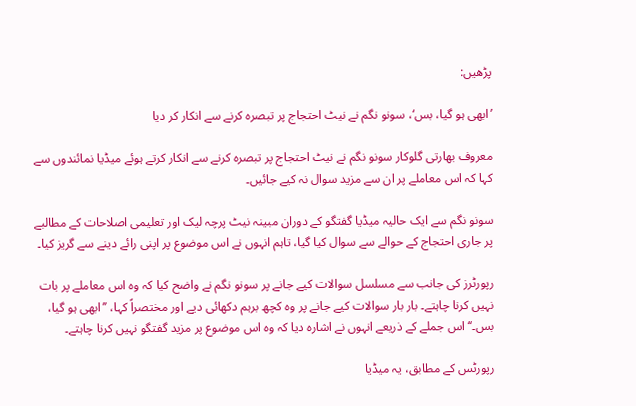پڑھیں:

’ابھی ہو گیا، بس‘، سونو نگم نے نیٹ احتجاج پر تبصرہ کرنے سے انکار کر دیا

معروف بھارتی گلوکار سونو نگم نے نیٹ احتجاج پر تبصرہ کرنے سے انکار کرتے ہوئے میڈیا نمائندوں سے کہا کہ اس معاملے پر ان سے مزید سوال نہ کیے جائیں۔

سونو نگم سے ایک حالیہ میڈیا گفتگو کے دوران مبینہ نیٹ پرچہ لیک اور تعلیمی اصلاحات کے مطالبے پر جاری احتجاج کے حوالے سے سوال کیا گیا، تاہم انہوں نے اس موضوع پر اپنی رائے دینے سے گریز کیا۔

رپورٹرز کی جانب سے مسلسل سوالات کیے جانے پر سونو نگم نے واضح کیا کہ وہ اس معاملے پر بات نہیں کرنا چاہتے۔ بار بار سوالات کیے جانے پر وہ کچھ برہم دکھائی دیے اور مختصراً کہا، ’’ابھی ہو گیا، بس۔‘‘ اس جملے کے ذریعے انہوں نے اشارہ دیا کہ وہ اس موضوع پر مزید گفتگو نہیں کرنا چاہتے۔

رپورٹس کے مطابق، یہ میڈیا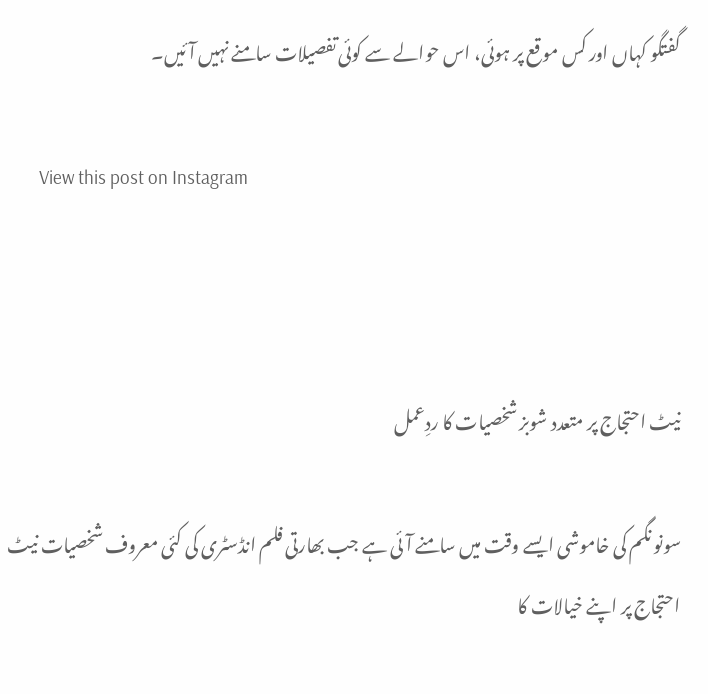گفتگو کہاں اور کس موقع پر ہوئی، اس حوالے سے کوئی تفصیلات سامنے نہیں آئیں۔

        View this post on Instagram



نیٹ احتجاج پر متعدد شوبز شخصیات کا ردِعمل

سونو نگم کی خاموشی ایسے وقت میں سامنے آئی ہے جب بھارتی فلم انڈسٹری کی کئی معروف شخصیات نیٹ احتجاج پر اپنے خیالات کا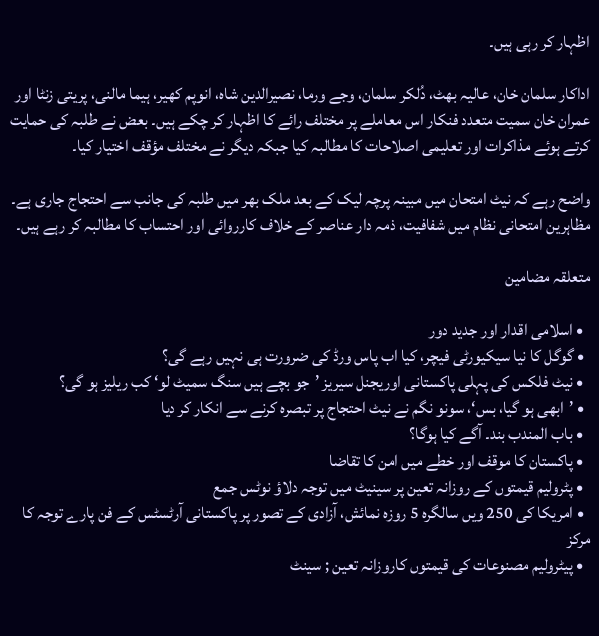اظہار کر رہی ہیں۔

اداکار سلمان خان، عالیہ بھٹ، دُلکر سلمان، وجے ورما، نصیرالدین شاہ، انوپم کھیر، ہیما مالنی، پریتی زنٹا اور عمران خان سمیت متعدد فنکار اس معاملے پر مختلف رائے کا اظہار کر چکے ہیں۔ بعض نے طلبہ کی حمایت کرتے ہوئے مذاکرات اور تعلیمی اصلاحات کا مطالبہ کیا جبکہ دیگر نے مختلف مؤقف اختیار کیا۔

واضح رہے کہ نیٹ امتحان میں مبینہ پرچہ لیک کے بعد ملک بھر میں طلبہ کی جانب سے احتجاج جاری ہے۔ مظاہرین امتحانی نظام میں شفافیت، ذمہ دار عناصر کے خلاف کارروائی اور احتساب کا مطالبہ کر رہے ہیں۔

متعلقہ مضامین

  • اسلامی اقدار اور جدید دور
  • گوگل کا نیا سیکیورٹی فیچر، کیا اب پاس ورڈ کی ضرورت ہی نہیں رہے گی؟
  • نیٹ فلکس کی پہلی پاکستانی اوریجنل سیریز ’جو بچے ہیں سنگ سمیٹ لو‘ کب ریلیز ہو گی؟
  • ’ابھی ہو گیا، بس‘، سونو نگم نے نیٹ احتجاج پر تبصرہ کرنے سے انکار کر دیا
  • باب المندب بند۔ آگے کیا ہوگا؟
  • پاکستان کا موقف اور خطے میں امن کا تقاضا
  • پٹرولیم قیمتوں کے روزانہ تعین پر سینیٹ میں توجہ دلاؤ نوٹس جمع
  • امریکا کی 250 ویں سالگرہ 5 روزہ نمائش، آزادی کے تصور پر پاکستانی آرٹسٹس کے فن پارے توجہ کا مرکز
  • پیٹرولیم مصنوعات کی قیمتوں کاروزانہ تعین ; سینٹ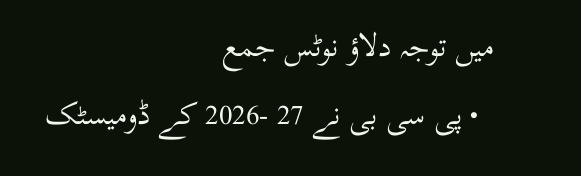میں توجہ دلاؤ نوٹس جمع
  • پی سی بی نے 27 -2026 کے ڈومیسٹک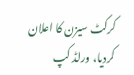کرکٹ سیزن کا اعلان کردیا، ورلڈ کپ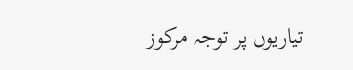تیاریوں پر توجہ مرکوز